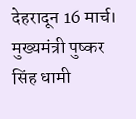देहरादून 16 मार्च। मुख्यमंत्री पुष्कर सिंह धामी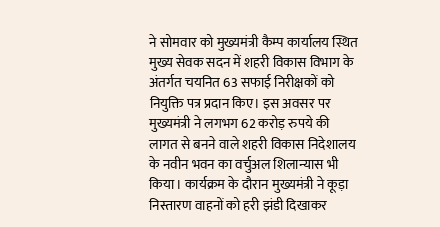ने सोमवार को मुख्यमंत्री कैम्प कार्यालय स्थित मुख्य सेवक सदन में शहरी विकास विभाग के अंतर्गत चयनित 63 सफाई निरीक्षकों को नियुक्ति पत्र प्रदान किए। इस अवसर पर मुख्यमंत्री ने लगभग 62 करोड़ रुपये की लागत से बनने वाले शहरी विकास निदेशालय के नवीन भवन का वर्चुअल शिलान्यास भी किया। कार्यक्रम के दौरान मुख्यमंत्री ने कूड़ा निस्तारण वाहनों को हरी झंडी दिखाकर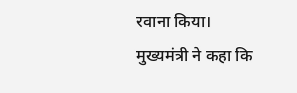रवाना किया।
मुख्यमंत्री ने कहा कि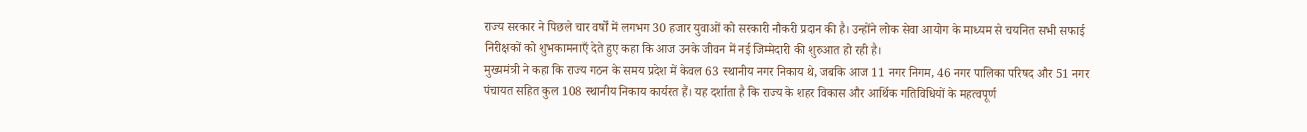राज्य सरकार ने पिछले चार वर्षों में लगभग 30 हजार युवाओं को सरकारी नौकरी प्रदान की है। उन्होंने लोक सेवा आयोग के माध्यम से चयनित सभी सफाई निरीक्षकों को शुभकामनाएँ देते हुए कहा कि आज उनके जीवन में नई जिम्मेदारी की शुरुआत हो रही है।
मुख्यमंत्री ने कहा कि राज्य गठन के समय प्रदेश में केवल 63 स्थानीय नगर निकाय थे, जबकि आज 11 नगर निगम, 46 नगर पालिका परिषद और 51 नगर पंचायत सहित कुल 108 स्थानीय निकाय कार्यरत हैं। यह दर्शाता है कि राज्य के शहर विकास और आर्थिक गतिविधियों के महत्वपूर्ण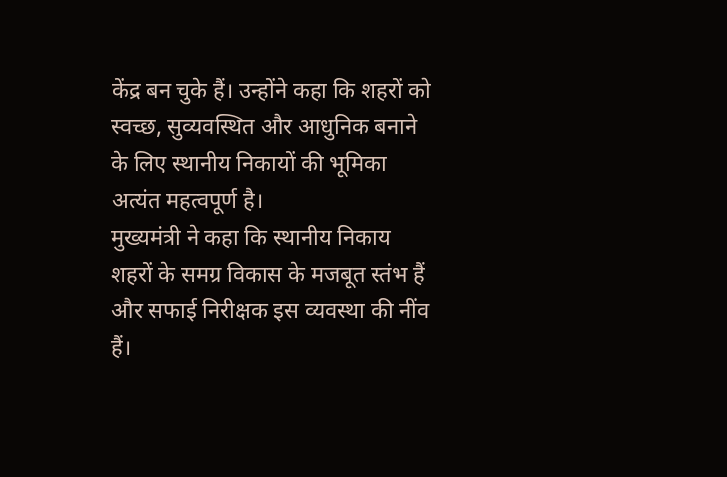केंद्र बन चुके हैं। उन्होंने कहा कि शहरों को स्वच्छ, सुव्यवस्थित और आधुनिक बनाने के लिए स्थानीय निकायों की भूमिका अत्यंत महत्वपूर्ण है।
मुख्यमंत्री ने कहा कि स्थानीय निकाय शहरों के समग्र विकास के मजबूत स्तंभ हैं और सफाई निरीक्षक इस व्यवस्था की नींव हैं।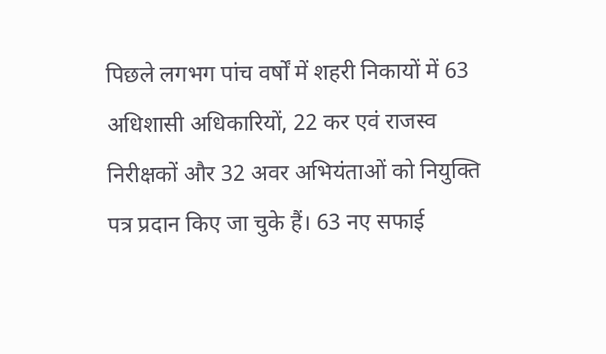पिछले लगभग पांच वर्षों में शहरी निकायों में 63 अधिशासी अधिकारियों, 22 कर एवं राजस्व निरीक्षकों और 32 अवर अभियंताओं को नियुक्ति पत्र प्रदान किए जा चुके हैं। 63 नए सफाई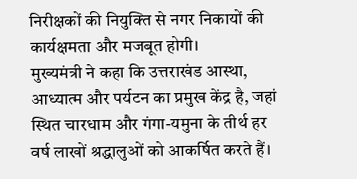निरीक्षकों की नियुक्ति से नगर निकायों की कार्यक्षमता और मजबूत होगी।
मुख्यमंत्री ने कहा कि उत्तराखंड आस्था, आध्यात्म और पर्यटन का प्रमुख केंद्र है, जहां स्थित चारधाम और गंगा-यमुना के तीर्थ हर वर्ष लाखों श्रद्धालुओं को आकर्षित करते हैं।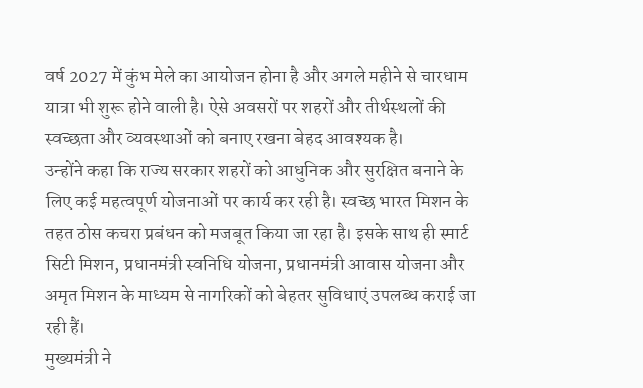वर्ष 2027 में कुंभ मेले का आयोजन होना है और अगले महीने से चारधाम यात्रा भी शुरू होने वाली है। ऐसे अवसरों पर शहरों और तीर्थस्थलों की स्वच्छता और व्यवस्थाओं को बनाए रखना बेहद आवश्यक है।
उन्होंने कहा कि राज्य सरकार शहरों को आधुनिक और सुरक्षित बनाने के लिए कई महत्वपूर्ण योजनाओं पर कार्य कर रही है। स्वच्छ भारत मिशन के तहत ठोस कचरा प्रबंधन को मजबूत किया जा रहा है। इसके साथ ही स्मार्ट सिटी मिशन, प्रधानमंत्री स्वनिधि योजना, प्रधानमंत्री आवास योजना और अमृत मिशन के माध्यम से नागरिकों को बेहतर सुविधाएं उपलब्ध कराई जा रही हैं।
मुख्यमंत्री ने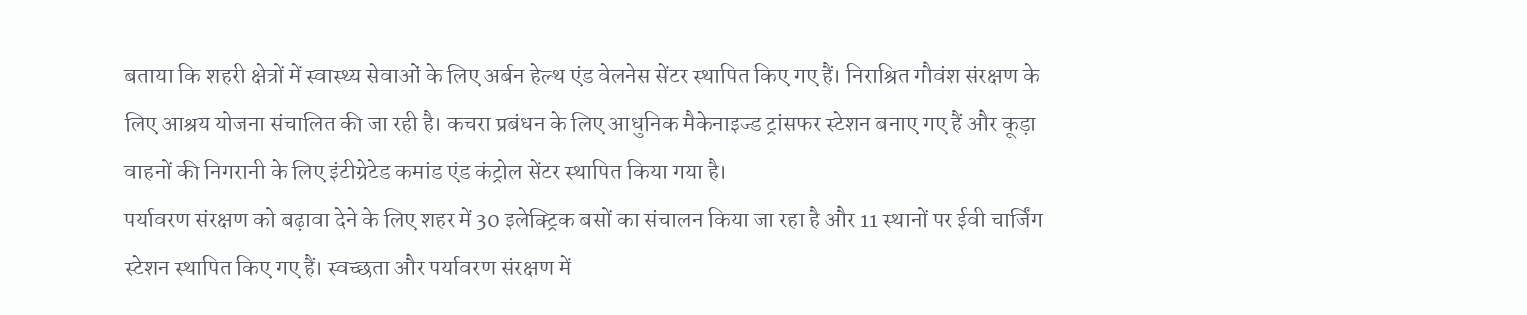बताया कि शहरी क्षेत्रों में स्वास्थ्य सेवाओं के लिए अर्बन हेल्थ एंड वेलनेस सेंटर स्थापित किए गए हैं। निराश्रित गौवंश संरक्षण के लिए आश्रय योजना संचालित की जा रही है। कचरा प्रबंधन के लिए आधुनिक मैकेनाइज्ड ट्रांसफर स्टेशन बनाए गए हैं और कूड़ा वाहनों की निगरानी के लिए इंटीग्रेटेड कमांड एंड कंट्रोल सेंटर स्थापित किया गया है।
पर्यावरण संरक्षण को बढ़ावा देने के लिए शहर में 30 इलेक्ट्रिक बसों का संचालन किया जा रहा है और 11 स्थानों पर ईवी चार्जिंग स्टेशन स्थापित किए गए हैं। स्वच्छता और पर्यावरण संरक्षण में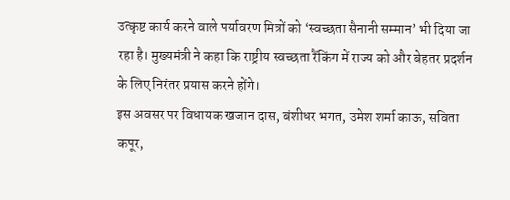उत्कृष्ट कार्य करने वाले पर्यावरण मित्रों को ‘स्वच्छता सैनानी सम्मान’ भी दिया जा रहा है। मुख्यमंत्री ने कहा कि राष्ट्रीय स्वच्छता रैंकिंग में राज्य को और बेहतर प्रदर्शन के लिए निरंतर प्रयास करने होंगे।
इस अवसर पर विधायक खजान दास, बंशीधर भगत, उमेश शर्मा काऊ, सविता कपूर,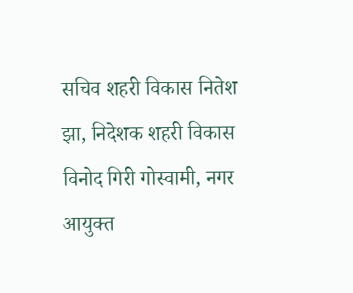सचिव शहरी विकास नितेश झा, निदेशक शहरी विकास विनोद गिरी गोस्वामी, नगर आयुक्त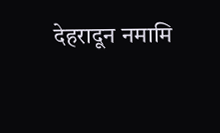देहरादून नमामि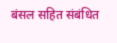बंसल सहित संबंधित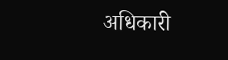अधिकारी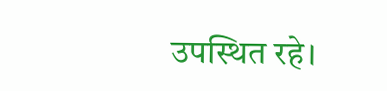उपस्थित रहे।